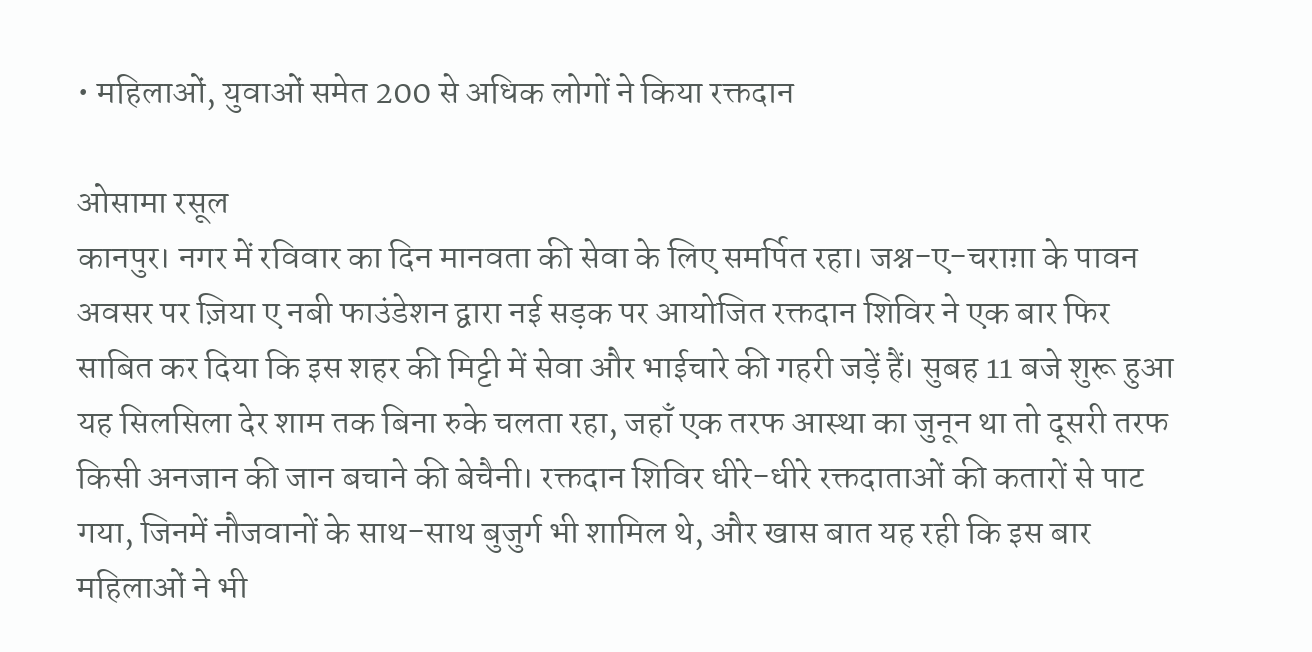• महिलाओं, युवाओं समेत 200 से अधिक लोगों ने किया रक्तदान

ओसामा रसूल
कानपुर। नगर में रविवार का दिन मानवता की सेवा के लिए समर्पित रहा। जश्न-ए-चराग़ा के पावन अवसर पर ज़िया ए नबी फाउंडेशन द्वारा नई सड़क पर आयोजित रक्तदान शिविर ने एक बार फिर साबित कर दिया कि इस शहर की मिट्टी में सेवा और भाईचारे की गहरी जड़ें हैं। सुबह 11 बजे शुरू हुआ यह सिलसिला देर शाम तक बिना रुके चलता रहा, जहाँ एक तरफ आस्था का जुनून था तो दूसरी तरफ किसी अनजान की जान बचाने की बेचैनी। रक्तदान शिविर धीरे-धीरे रक्तदाताओं की कतारों से पाट गया, जिनमें नौजवानों के साथ-साथ बुजुर्ग भी शामिल थे, और खास बात यह रही कि इस बार महिलाओं ने भी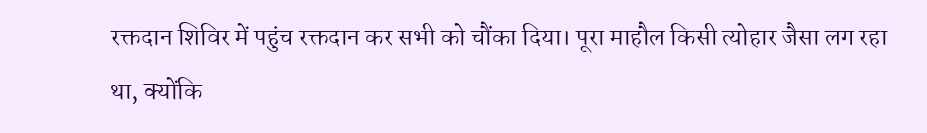रक्तदान शिविर में पहुंच रक्तदान कर सभी को चौंका दिया। पूरा माहौल किसी त्योहार जैसा लग रहा था, क्योंकि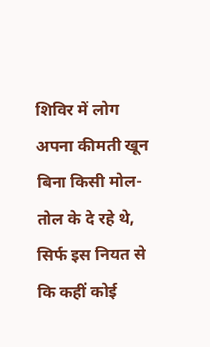शिविर में लोग अपना कीमती खून बिना किसी मोल-तोल के दे रहे थे, सिर्फ इस नियत से कि कहीं कोई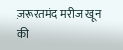ज़रूरतमंद मरीज खून की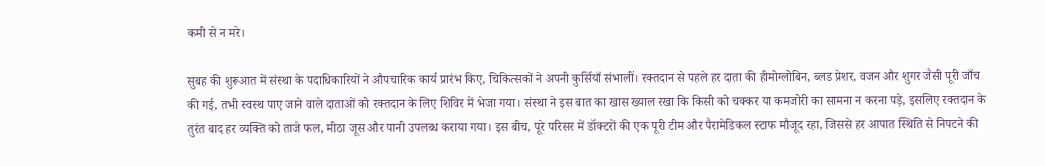कमी से न मरे।

सुबह की शुरूआत में संस्था के पदाधिकारियों ने औपचारिक कार्य प्रारंभ किए, चिकित्सकों ने अपनी कुर्सियाँ संभालीं। रक्तदान से पहले हर दाता की हीमोग्लोबिन, ब्लड प्रेशर, वजन और शुगर जैसी पूरी जाँच की गई, तभी स्वस्थ पाए जाने वाले दाताओं को रक्तदान के लिए शिविर में भेजा गया। संस्था ने इस बात का खास ख्याल रखा कि किसी को चक्कर या कमजोरी का सामना न करना पड़े, इसलिए रक्तदान के तुरंत बाद हर व्यक्ति को ताजे फल, मीठा जूस और पानी उपलब्ध कराया गया। इस बीच, पूरे परिसर में डॉक्टरों की एक पूरी टीम और पैरामेडिकल स्टाफ मौजूद रहा, जिससे हर आपात स्थिति से निपटने की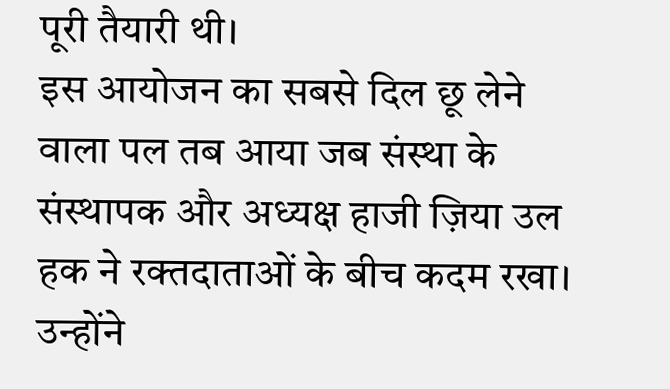पूरी तैयारी थी।
इस आयोजन का सबसे दिल छू लेने वाला पल तब आया जब संस्था के संस्थापक और अध्यक्ष हाजी ज़िया उल हक ने रक्तदाताओं के बीच कदम रखा। उन्होंने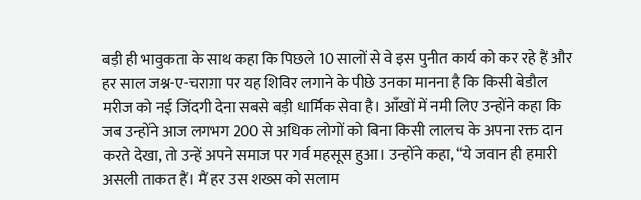बड़ी ही भावुकता के साथ कहा कि पिछले 10 सालों से वे इस पुनीत कार्य को कर रहे हैं और हर साल जश्न-ए-चराग़ा पर यह शिविर लगाने के पीछे उनका मानना है कि किसी बेडौल मरीज को नई जिंदगी देना सबसे बड़ी धार्मिक सेवा है। आँखों में नमी लिए उन्होंने कहा कि जब उन्होंने आज लगभग 200 से अधिक लोगों को बिना किसी लालच के अपना रक्त दान करते देखा, तो उन्हें अपने समाज पर गर्व महसूस हुआ। उन्होंने कहा, “ये जवान ही हमारी असली ताकत हैं। मैं हर उस शख्स को सलाम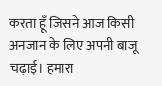करता हूँ जिसने आज किसी अनजान के लिए अपनी बाजू चढ़ाई। हमारा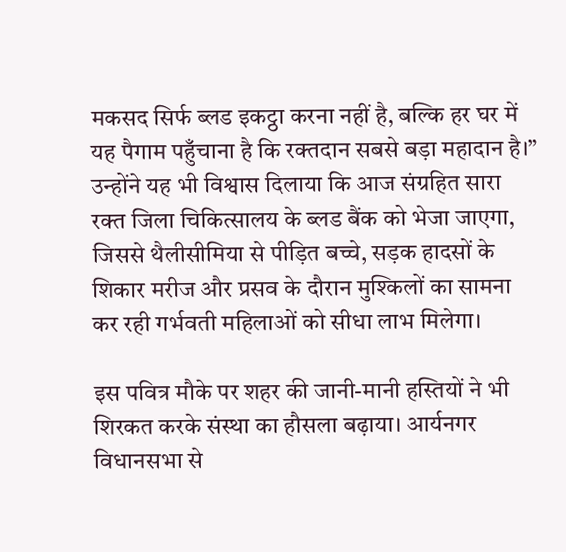मकसद सिर्फ ब्लड इकट्ठा करना नहीं है, बल्कि हर घर में यह पैगाम पहुँचाना है कि रक्तदान सबसे बड़ा महादान है।” उन्होंने यह भी विश्वास दिलाया कि आज संग्रहित सारा रक्त जिला चिकित्सालय के ब्लड बैंक को भेजा जाएगा, जिससे थैलीसीमिया से पीड़ित बच्चे, सड़क हादसों के शिकार मरीज और प्रसव के दौरान मुश्किलों का सामना कर रही गर्भवती महिलाओं को सीधा लाभ मिलेगा।

इस पवित्र मौके पर शहर की जानी-मानी हस्तियों ने भी शिरकत करके संस्था का हौसला बढ़ाया। आर्यनगर विधानसभा से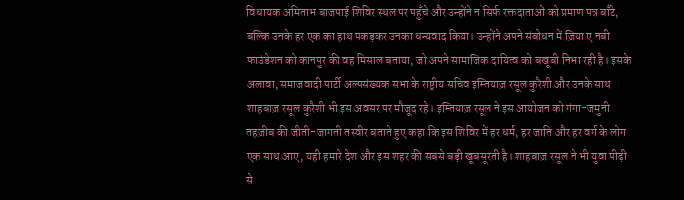विधायक अमिताभ बाजपाई शिविर स्थल पर पहुँचे और उन्होंने न सिर्फ रक्तदाताओं को प्रमाण पत्र बाँटे, बल्कि उनके हर एक का हाथ पकड़कर उनका धन्यवाद किया। उन्होंने अपने संबोधन में ज़िया ए नबी फाउंडेशन को कानपुर की वह मिसाल बताया, जो अपने सामाजिक दायित्व को बखूबी निभा रही है। इसके अलावा, समाजवादी पार्टी अल्पसंख्यक सभा के राष्ट्रीय सचिव इम्तियाज़ रसूल कुरैशी और उनके साथ शाहबाज़ रसूल कुरैशी भी इस अवसर पर मौजूद रहे। इम्तियाज़ रसूल ने इस आयोजन को गंगा-जमुनी तहज़ीब की जीती-जागती तस्वीर बताते हुए कहा कि इस शिविर में हर धर्म, हर जाति और हर वर्ग के लोग एक साथ आए, यही हमारे देश और इस शहर की सबसे बड़ी खूबसूरती है। शाहबाज़ रसूल ने भी युवा पीढ़ी से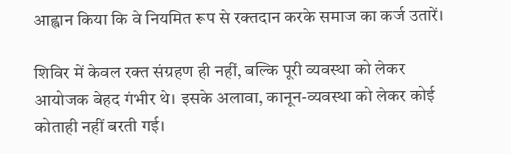आह्वान किया कि वे नियमित रूप से रक्तदान करके समाज का कर्ज उतारें।

शिविर में केवल रक्त संग्रहण ही नहीं, बल्कि पूरी व्यवस्था को लेकर आयोजक बेहद गंभीर थे। इसके अलावा, कानून-व्यवस्था को लेकर कोई कोताही नहीं बरती गई।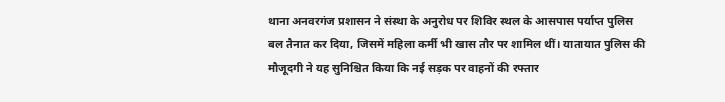थाना अनवरगंज प्रशासन ने संस्था के अनुरोध पर शिविर स्थल के आसपास पर्याप्त पुलिस बल तैनात कर दिया, जिसमें महिला कर्मी भी खास तौर पर शामिल थीं। यातायात पुलिस की मौजूदगी ने यह सुनिश्चित किया कि नई सड़क पर वाहनों की रफ्तार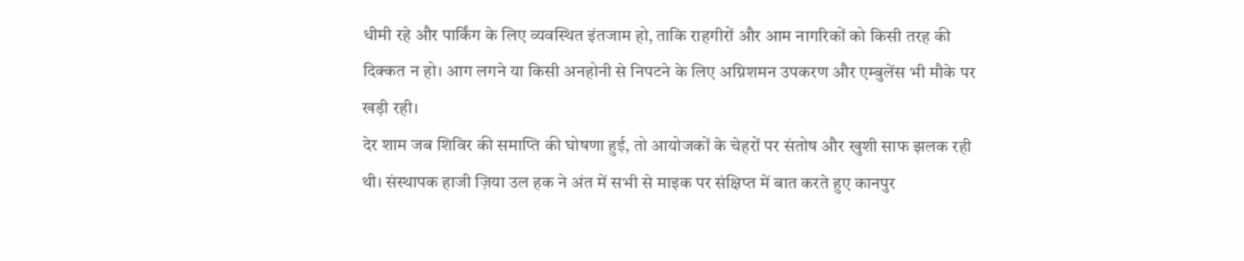धीमी रहे और पार्किंग के लिए व्यवस्थित इंतजाम हो, ताकि राहगीरों और आम नागरिकों को किसी तरह की दिक्कत न हो। आग लगने या किसी अनहोनी से निपटने के लिए अग्निशमन उपकरण और एम्बुलेंस भी मौके पर खड़ी रही।
देर शाम जब शिविर की समाप्ति की घोषणा हुई, तो आयोजकों के चेहरों पर संतोष और खुशी साफ झलक रही थी। संस्थापक हाजी ज़िया उल हक ने अंत में सभी से माइक पर संक्षिप्त में बात करते हुए कानपुर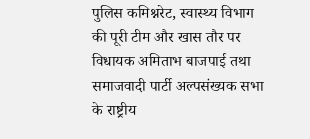पुलिस कमिश्नरेट, स्वास्थ्य विभाग की पूरी टीम और खास तौर पर विधायक अमिताभ बाजपाई तथा समाजवादी पार्टी अल्पसंख्यक सभा के राष्ट्रीय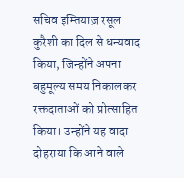सचिव इम्तियाज़ रसूल कुरैशी का दिल से धन्यवाद किया, जिन्होंने अपना बहुमूल्य समय निकालकर रक्तदाताओं को प्रोत्साहित किया। उन्होंने यह वादा दोहराया कि आने वाले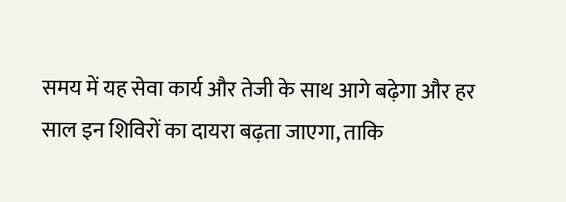समय में यह सेवा कार्य और तेजी के साथ आगे बढ़ेगा और हर साल इन शिविरों का दायरा बढ़ता जाएगा, ताकि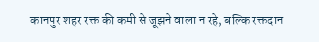कानपुर शहर रक्त की कमी से जूझने वाला न रहे, बल्कि रक्तदान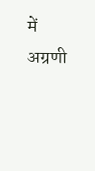में अग्रणी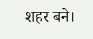शहर बने।